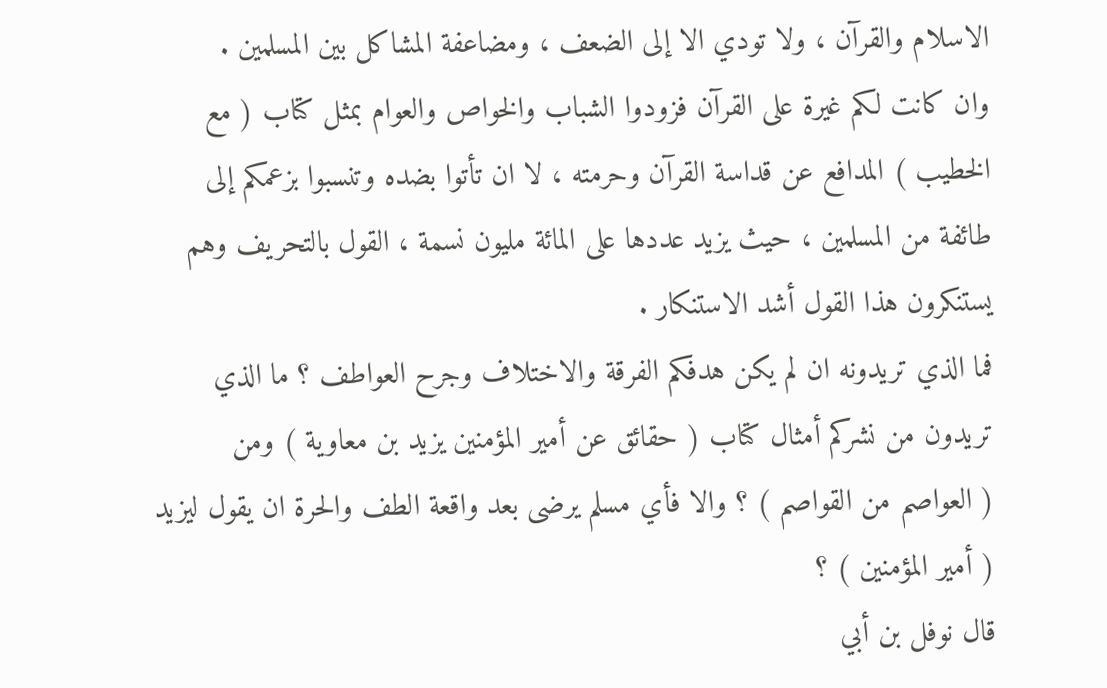الاسلام والقرآن ، ولا تودي الا إلى الضعف ، ومضاعفة المشاكل بين المسلمين .
وان كانت لكم غيرة على القرآن فزودوا الشباب والخواص والعوام بمثل كتاب ( مع
الخطيب ) المدافع عن قداسة القرآن وحرمته ، لا ان تأتوا بضده وتنسبوا بزعمكم إلى
طائفة من المسلمين ، حيث يزيد عددها على المائة مليون نسمة ، القول بالتحريف وهم
يستنكرون هذا القول أشد الاستنكار .
فما الذي تريدونه ان لم يكن هدفكم الفرقة والاختلاف وجرح العواطف ؟ ما الذي
تريدون من نشركم أمثال كتاب ( حقائق عن أمير المؤمنين يزيد بن معاوية ) ومن
( العواصم من القواصم ) ؟ والا فأي مسلم يرضى بعد واقعة الطف والحرة ان يقول ليزيد
( أمير المؤمنين ) ؟
قال نوفل بن أبي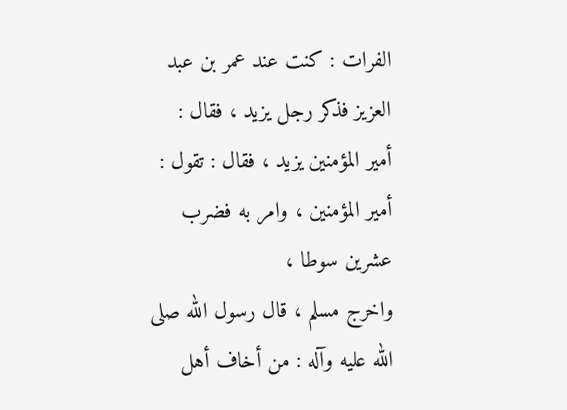الفرات : كنت عند عمر بن عبد العزيز فذكر رجل يزيد ، فقال :
أمير المؤمنين يزيد ، فقال : تقول : أمير المؤمنين ، وامر به فضرب عشرين سوطا ،
واخرج مسلم ، قال رسول الله صلى الله عليه وآله : من أخاف أهل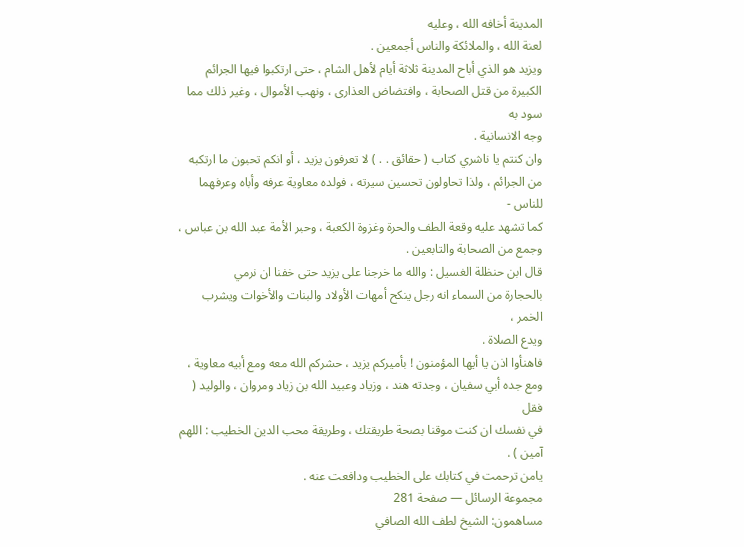المدينة أخافه الله ، وعليه
لعنة الله ، والملائكة والناس أجمعين .
ويزيد هو الذي أباح المدينة ثلاثة أيام لأهل الشام ، حتى ارتكبوا فيها الجرائم
الكبيرة من قتل الصحابة ، وافتضاض العذارى ، ونهب الأموال ، وغير ذلك مما سود به
وجه الانسانية .
وان كنتم يا ناشري كتاب ( حقائق . . ) لا تعرفون يزيد ، أو انكم تحبون ما ارتكبه
من الجرائم ، ولذا تحاولون تحسين سيرته ، فولده معاوية عرفه وأباه وعرفهما للناس -
كما تشهد عليه وقعة الطف والحرة وغزوة الكعبة ، وحبر الأمة عبد الله بن عباس ،
وجمع من الصحابة والتابعين .
قال ابن حنظلة الغسيل : والله ما خرجنا على يزيد حتى خفنا ان نرمي
بالحجارة من السماء انه رجل ينكح أمهات الأولاد والبنات والأخوات ويشرب الخمر ،
ويدع الصلاة .
فاهنأوا اذن يا أيها المؤمنون ! بأميركم يزيد ، حشركم الله معه ومع أبيه معاوية ،
ومع جده أبي سفيان ، وجدته هند ، وزياد وعبيد الله بن زياد ومروان ، والوليد ( فقل
في نفسك ان كنت موقنا بصحة طريقتك ، وطريقة محب الدين الخطيب : اللهم آمين ) .
يامن ترحمت في كتابك على الخطيب ودافعت عنه .
مجموعة الرسائل — صفحة 281
مساهمون: الشيخ لطف الله الصافي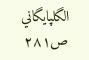الگلپايگاني
ص٢٨١